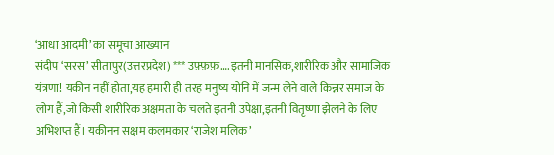‘आधा आदमी’ का समूचा आख्यान
संदीप ‘सरस’ सीतापुर(उत्तरप्रदेश) *** उफ़्फ़फ़….इतनी मानसिक,शारीरिक और सामाजिक यंत्रणा! यकीन नहीं होता,यह हमारी ही तरह मनुष्य योनि में जन्म लेने वाले किन्नर समाज के लोग हैं,जो किसी शारीरिक अक्षमता के चलते इतनी उपेक्षा,इतनी वितृष्णा झेलने के लिए अभिशप्त हैं। यकीनन सक्षम कलमकार ‘राजेश मलिक’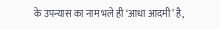के उपन्यास का नाम भले ही ‘आधा आदमी’ है,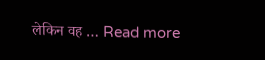लेकिन वह … Read more